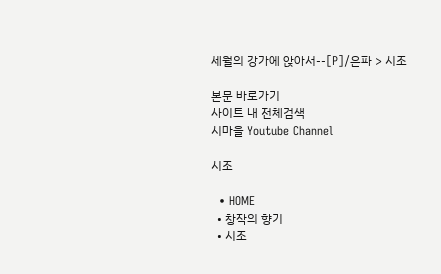세월의 강가에 앉아서--[P]/은파 > 시조

본문 바로가기
사이트 내 전체검색
시마을 Youtube Channel

시조

  • HOME
  • 창작의 향기
  • 시조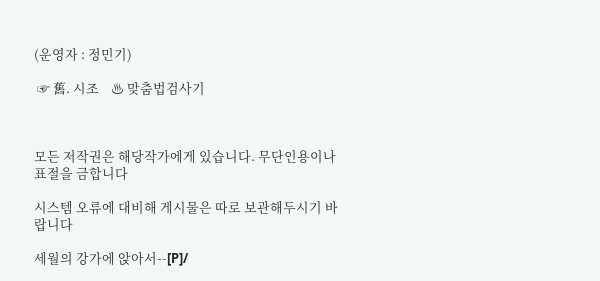(운영자 : 정민기)

 ☞ 舊. 시조    ♨ 맞춤법검사기



모든 저작권은 해당작가에게 있습니다. 무단인용이나 표절을 금합니다

시스템 오류에 대비해 게시물은 따로 보관해두시기 바랍니다

세월의 강가에 앉아서--[P]/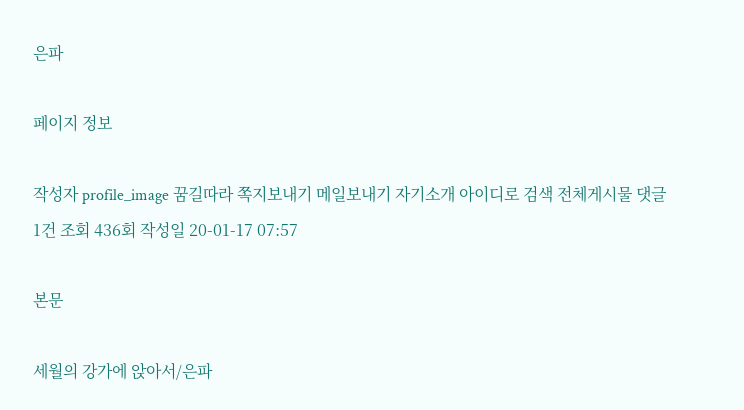은파

페이지 정보

작성자 profile_image 꿈길따라 쪽지보내기 메일보내기 자기소개 아이디로 검색 전체게시물 댓글 1건 조회 436회 작성일 20-01-17 07:57

본문

세월의 강가에 앉아서/은파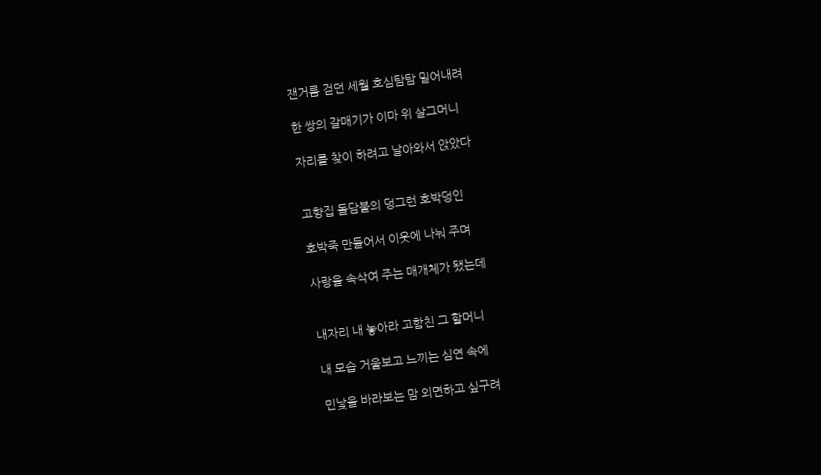잰거름 걷던 세월 호심탐탐 밀어내려

한 쌍의 갈매기가 이마 위 살그머니

자리를 찾이 하려고 날아와서 앉았다


고향집 돌담불의 덩그런 호박덩인

호박죽 만들어서 이웃에 나눠 주며

사랑을 속삭여 주는 매개체가 됐는데


내자리 내 놓아라 고함친 그 할머니

내 모습 거울보고 느끼는 심연 속에

민낯을 바라보는 맘 외면하고 싶구려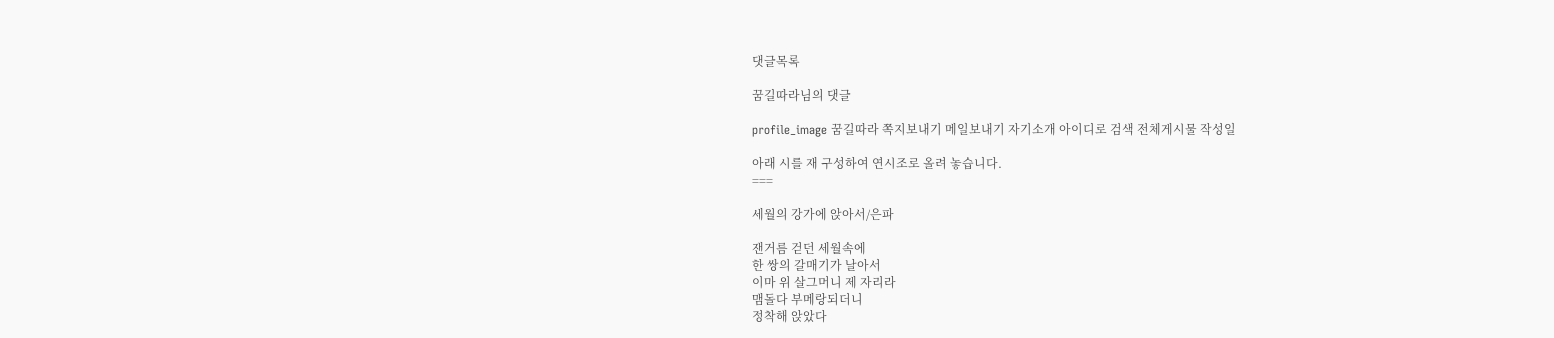댓글목록

꿈길따라님의 댓글

profile_image 꿈길따라 쪽지보내기 메일보내기 자기소개 아이디로 검색 전체게시물 작성일

아래 시를 재 구성하여 연시조로 올려 놓습니다.
===

세월의 강가에 앉아서/은파

잰거름 걷던 세월속에
한 쌍의 갈매기가 날아서
이마 위 살그머니 제 자리라
맴돌다 부메랑되더니
정착해 앉았다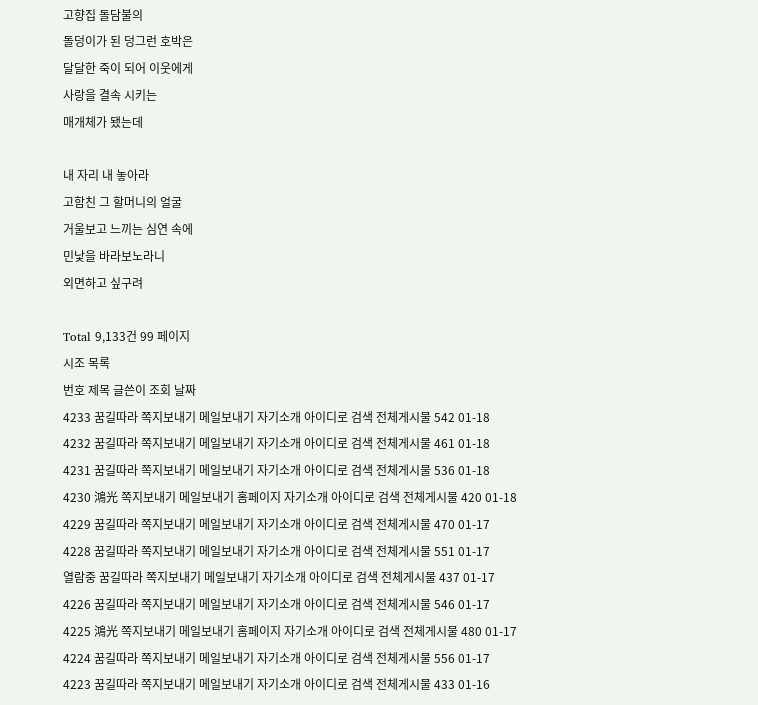고향집 돌담불의
돌덩이가 된 덩그런 호박은
달달한 죽이 되어 이웃에게
사랑을 결속 시키는
매개체가 됐는데

내 자리 내 놓아라
고함친 그 할머니의 얼굴
거울보고 느끼는 심연 속에
민낯을 바라보노라니
외면하고 싶구려

Total 9,133건 99 페이지
시조 목록
번호 제목 글쓴이 조회 날짜
4233 꿈길따라 쪽지보내기 메일보내기 자기소개 아이디로 검색 전체게시물 542 01-18
4232 꿈길따라 쪽지보내기 메일보내기 자기소개 아이디로 검색 전체게시물 461 01-18
4231 꿈길따라 쪽지보내기 메일보내기 자기소개 아이디로 검색 전체게시물 536 01-18
4230 鴻光 쪽지보내기 메일보내기 홈페이지 자기소개 아이디로 검색 전체게시물 420 01-18
4229 꿈길따라 쪽지보내기 메일보내기 자기소개 아이디로 검색 전체게시물 470 01-17
4228 꿈길따라 쪽지보내기 메일보내기 자기소개 아이디로 검색 전체게시물 551 01-17
열람중 꿈길따라 쪽지보내기 메일보내기 자기소개 아이디로 검색 전체게시물 437 01-17
4226 꿈길따라 쪽지보내기 메일보내기 자기소개 아이디로 검색 전체게시물 546 01-17
4225 鴻光 쪽지보내기 메일보내기 홈페이지 자기소개 아이디로 검색 전체게시물 480 01-17
4224 꿈길따라 쪽지보내기 메일보내기 자기소개 아이디로 검색 전체게시물 556 01-17
4223 꿈길따라 쪽지보내기 메일보내기 자기소개 아이디로 검색 전체게시물 433 01-16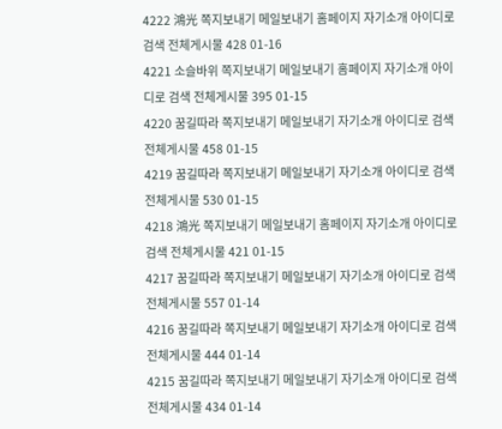4222 鴻光 쪽지보내기 메일보내기 홈페이지 자기소개 아이디로 검색 전체게시물 428 01-16
4221 소슬바위 쪽지보내기 메일보내기 홈페이지 자기소개 아이디로 검색 전체게시물 395 01-15
4220 꿈길따라 쪽지보내기 메일보내기 자기소개 아이디로 검색 전체게시물 458 01-15
4219 꿈길따라 쪽지보내기 메일보내기 자기소개 아이디로 검색 전체게시물 530 01-15
4218 鴻光 쪽지보내기 메일보내기 홈페이지 자기소개 아이디로 검색 전체게시물 421 01-15
4217 꿈길따라 쪽지보내기 메일보내기 자기소개 아이디로 검색 전체게시물 557 01-14
4216 꿈길따라 쪽지보내기 메일보내기 자기소개 아이디로 검색 전체게시물 444 01-14
4215 꿈길따라 쪽지보내기 메일보내기 자기소개 아이디로 검색 전체게시물 434 01-14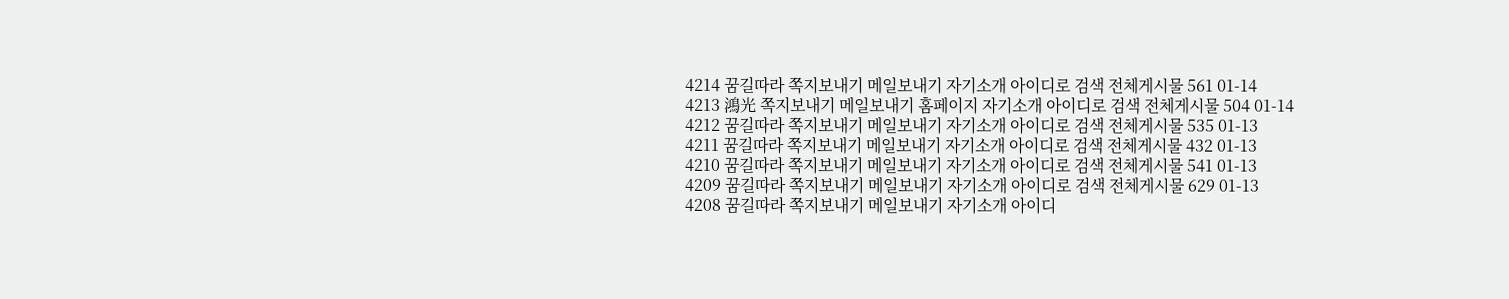4214 꿈길따라 쪽지보내기 메일보내기 자기소개 아이디로 검색 전체게시물 561 01-14
4213 鴻光 쪽지보내기 메일보내기 홈페이지 자기소개 아이디로 검색 전체게시물 504 01-14
4212 꿈길따라 쪽지보내기 메일보내기 자기소개 아이디로 검색 전체게시물 535 01-13
4211 꿈길따라 쪽지보내기 메일보내기 자기소개 아이디로 검색 전체게시물 432 01-13
4210 꿈길따라 쪽지보내기 메일보내기 자기소개 아이디로 검색 전체게시물 541 01-13
4209 꿈길따라 쪽지보내기 메일보내기 자기소개 아이디로 검색 전체게시물 629 01-13
4208 꿈길따라 쪽지보내기 메일보내기 자기소개 아이디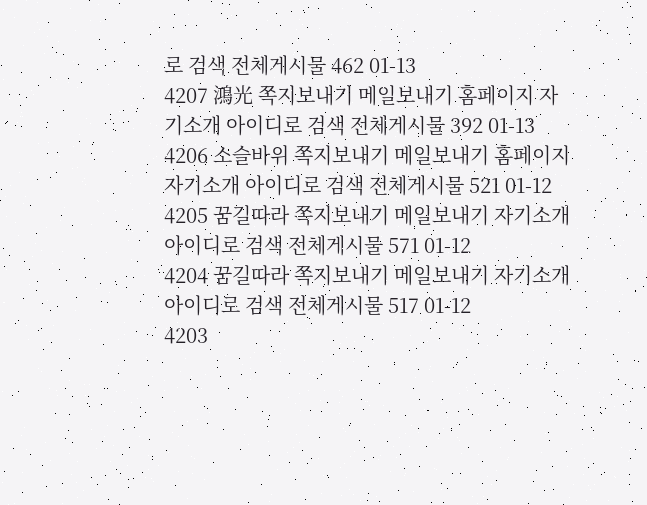로 검색 전체게시물 462 01-13
4207 鴻光 쪽지보내기 메일보내기 홈페이지 자기소개 아이디로 검색 전체게시물 392 01-13
4206 소슬바위 쪽지보내기 메일보내기 홈페이지 자기소개 아이디로 검색 전체게시물 521 01-12
4205 꿈길따라 쪽지보내기 메일보내기 자기소개 아이디로 검색 전체게시물 571 01-12
4204 꿈길따라 쪽지보내기 메일보내기 자기소개 아이디로 검색 전체게시물 517 01-12
4203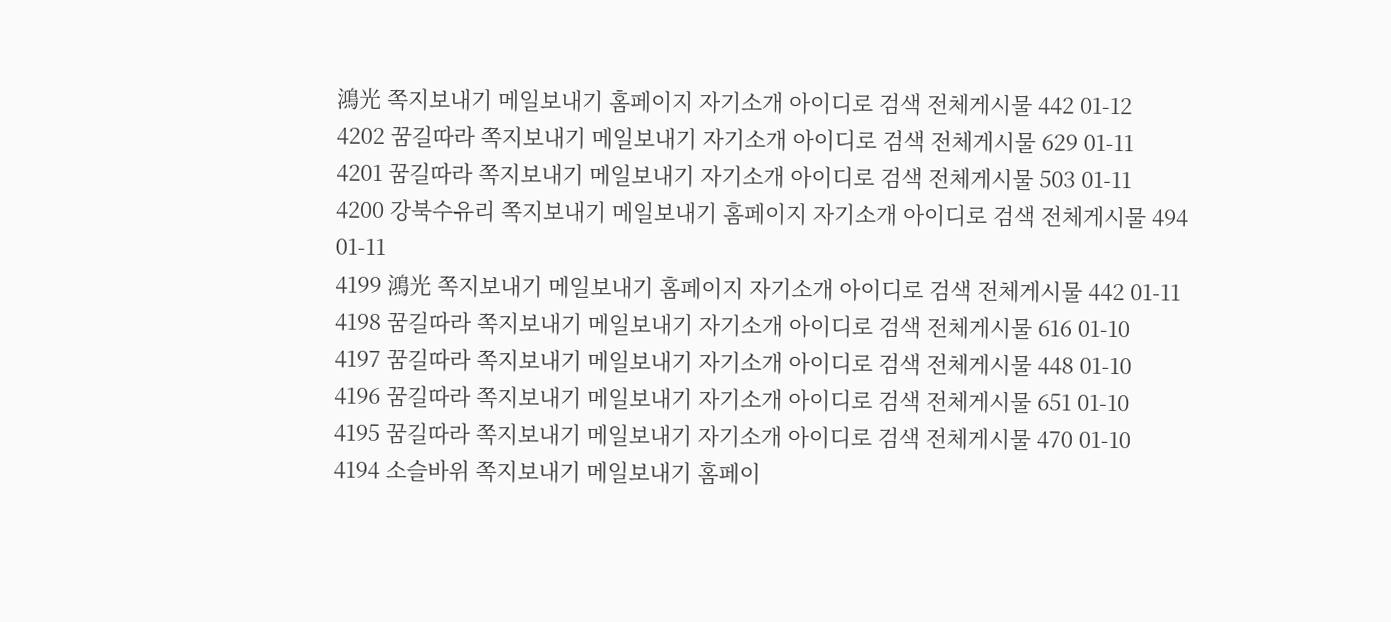鴻光 쪽지보내기 메일보내기 홈페이지 자기소개 아이디로 검색 전체게시물 442 01-12
4202 꿈길따라 쪽지보내기 메일보내기 자기소개 아이디로 검색 전체게시물 629 01-11
4201 꿈길따라 쪽지보내기 메일보내기 자기소개 아이디로 검색 전체게시물 503 01-11
4200 강북수유리 쪽지보내기 메일보내기 홈페이지 자기소개 아이디로 검색 전체게시물 494 01-11
4199 鴻光 쪽지보내기 메일보내기 홈페이지 자기소개 아이디로 검색 전체게시물 442 01-11
4198 꿈길따라 쪽지보내기 메일보내기 자기소개 아이디로 검색 전체게시물 616 01-10
4197 꿈길따라 쪽지보내기 메일보내기 자기소개 아이디로 검색 전체게시물 448 01-10
4196 꿈길따라 쪽지보내기 메일보내기 자기소개 아이디로 검색 전체게시물 651 01-10
4195 꿈길따라 쪽지보내기 메일보내기 자기소개 아이디로 검색 전체게시물 470 01-10
4194 소슬바위 쪽지보내기 메일보내기 홈페이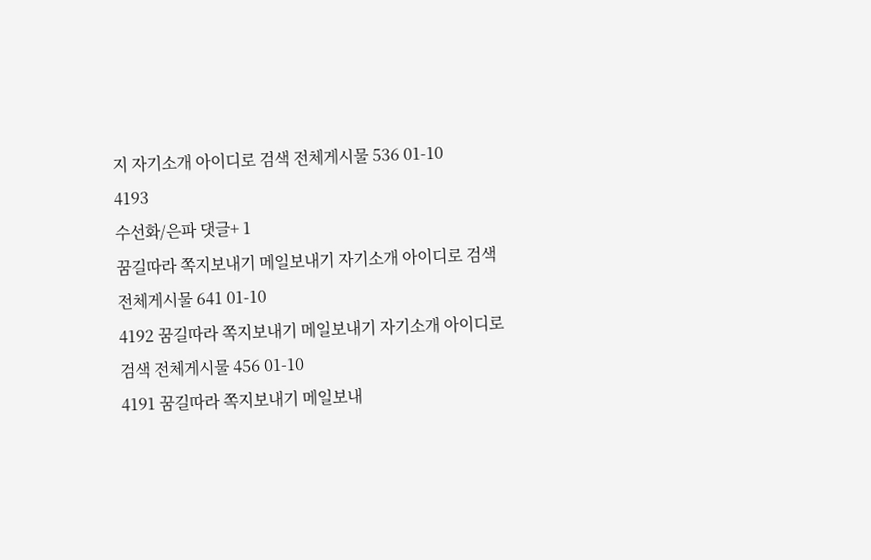지 자기소개 아이디로 검색 전체게시물 536 01-10
4193
수선화/은파 댓글+ 1
꿈길따라 쪽지보내기 메일보내기 자기소개 아이디로 검색 전체게시물 641 01-10
4192 꿈길따라 쪽지보내기 메일보내기 자기소개 아이디로 검색 전체게시물 456 01-10
4191 꿈길따라 쪽지보내기 메일보내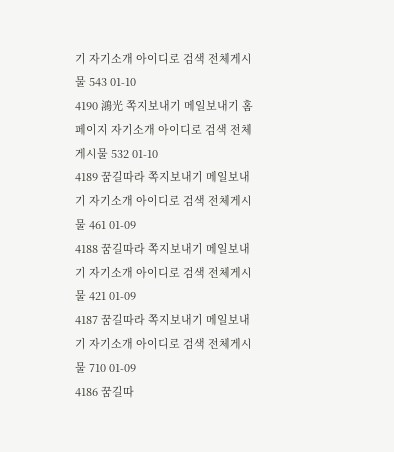기 자기소개 아이디로 검색 전체게시물 543 01-10
4190 鴻光 쪽지보내기 메일보내기 홈페이지 자기소개 아이디로 검색 전체게시물 532 01-10
4189 꿈길따라 쪽지보내기 메일보내기 자기소개 아이디로 검색 전체게시물 461 01-09
4188 꿈길따라 쪽지보내기 메일보내기 자기소개 아이디로 검색 전체게시물 421 01-09
4187 꿈길따라 쪽지보내기 메일보내기 자기소개 아이디로 검색 전체게시물 710 01-09
4186 꿈길따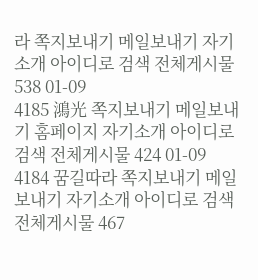라 쪽지보내기 메일보내기 자기소개 아이디로 검색 전체게시물 538 01-09
4185 鴻光 쪽지보내기 메일보내기 홈페이지 자기소개 아이디로 검색 전체게시물 424 01-09
4184 꿈길따라 쪽지보내기 메일보내기 자기소개 아이디로 검색 전체게시물 467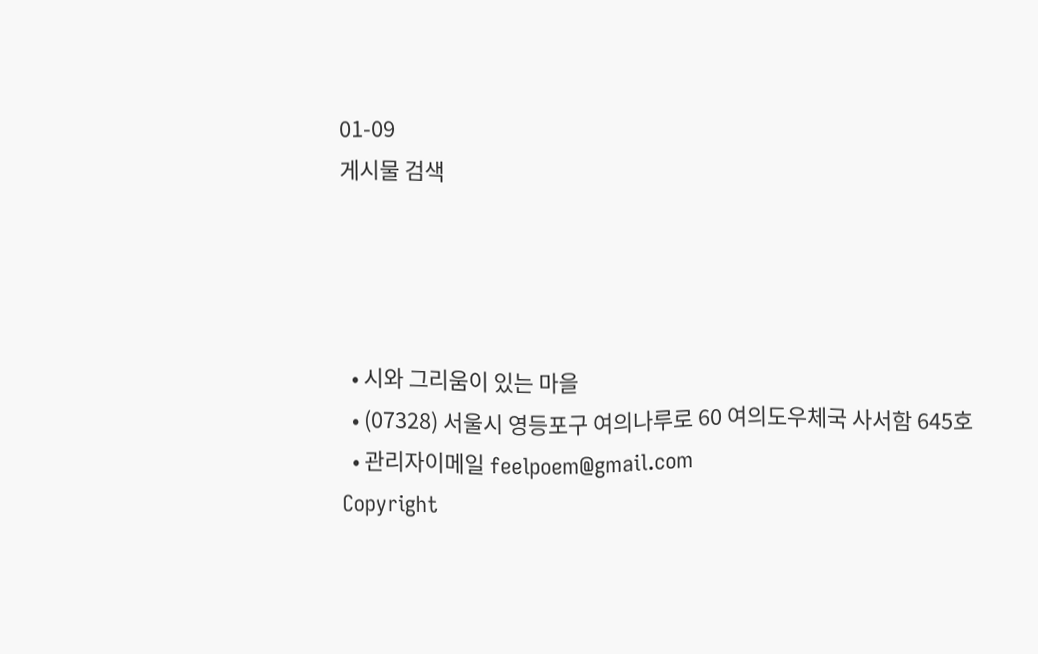01-09
게시물 검색




  • 시와 그리움이 있는 마을
  • (07328) 서울시 영등포구 여의나루로 60 여의도우체국 사서함 645호
  • 관리자이메일 feelpoem@gmail.com
Copyright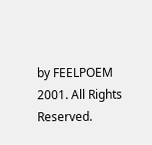by FEELPOEM 2001. All Rights Reserved.